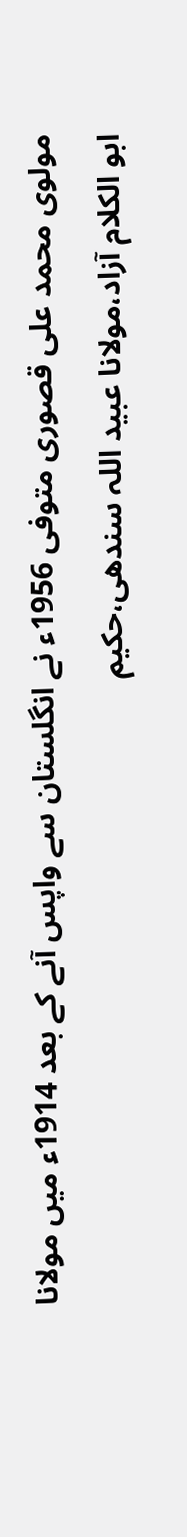مولوی محمد علی قصوری متوفی 1956ء نے انگلستان سے واپس آنے کے بعد 1914ء میں مولانا ابو الکلام آزاد،مولانا عبید اللہ سندھی،حکیم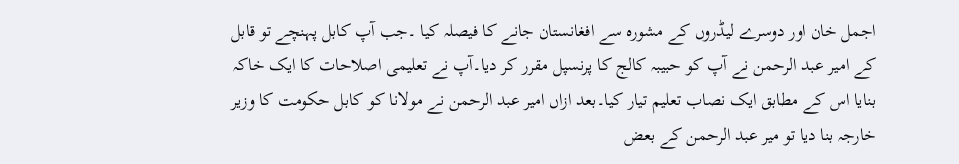اجمل خان اور دوسرے لیڈروں کے مشورہ سے افغانستان جانے کا فیصلہ کیا ۔جب آپ کابل پہنچے تو قابل کے امیر عبد الرحمن نے آپ کو حبیبہ کالج کا پرنسپل مقرر کر دیا۔آپ نے تعلیمی اصلاحات کا ایک خاکہ بنایا اس کے مطابق ایک نصاب تعلیم تیار کیا۔بعد ازاں امیر عبد الرحمن نے مولانا کو کابل حکومت کا وزیر خارجہ بنا دیا تو میر عبد الرحمن کے بعض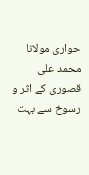حواری مولانا محمد علی قصوری کے اثر و رسوخ سے بہت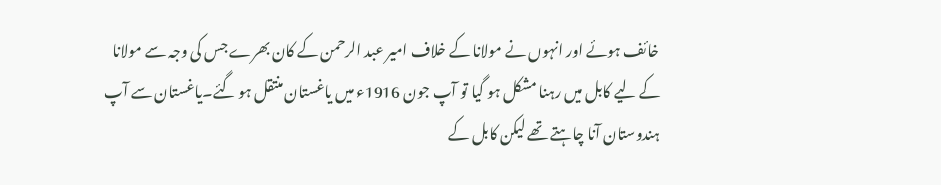خائف ہوئے اور انہوں نے مولانا کے خلاف امیر عبد الرحمن کے کان بھرے جس کی وجہ سے مولانا کے لیے کابل میں رہنا مشکل ہو گیا تو آپ جون 1916ء میں یاغستان منتقل ہو گئے۔یاغستان سے آپ ہندوستان آنا چاہتے تھے لیکن کابل کے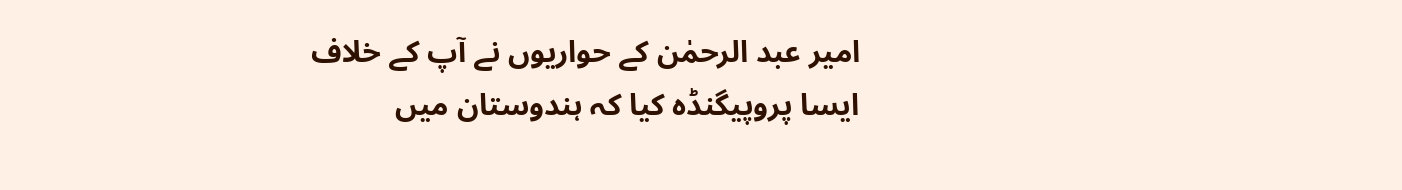امیر عبد الرحمٰن کے حواریوں نے آپ کے خلاف ایسا پروپیگنڈہ کیا کہ ہندوستان میں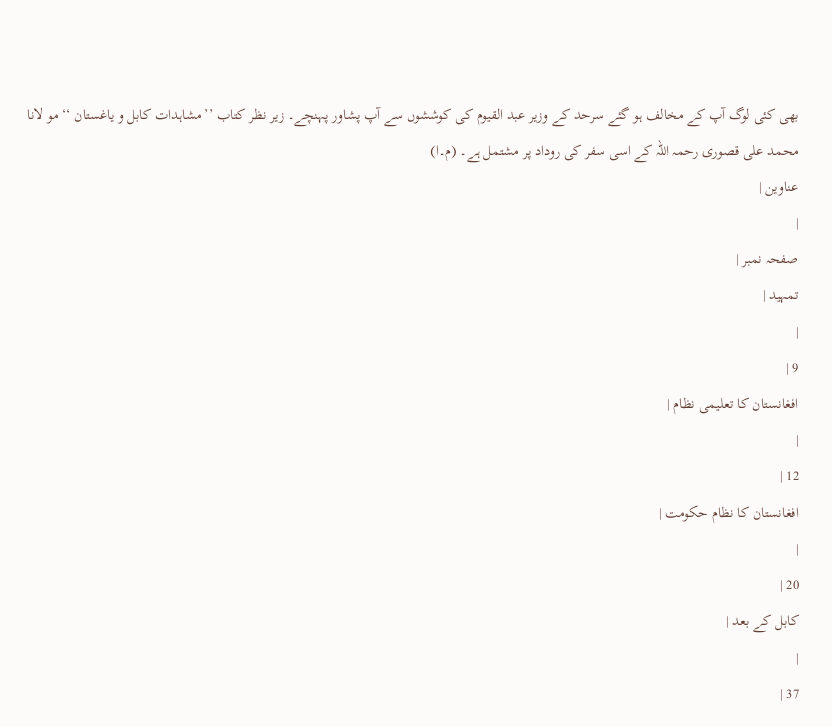بھی کئی لوگ آپ کے مخالف ہو گئے سرحد کے وزیر عبد القیوم کی کوششوں سے آپ پشاور پہنچے۔ زیر نظر کتاب ’’مشاہدات کابل و یاغستان ‘‘ مو لانا محمد علی قصوری رحمہ اللہ کے اسی سفر کی روداد پر مشتمل ہے۔ (م۔ا)
عناوین |
|
صفحہ نمبر |
تمہید |
|
9 |
افغانستان کا تعلیمی نظام |
|
12 |
افغانستان کا نظام حکومت |
|
20 |
کابل کے بعد |
|
37 |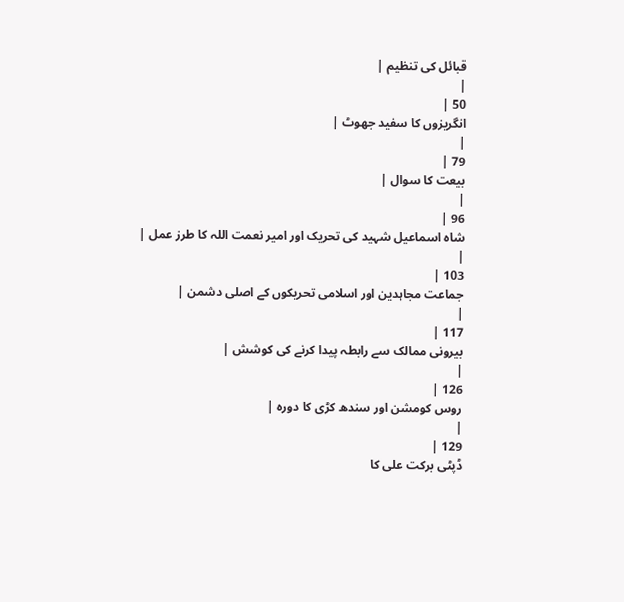قبائل کی تنظیم |
|
50 |
انگریزوں کا سفید جھوٹ |
|
79 |
بیعت کا سوال |
|
96 |
شاہ اسماعیل شہید کی تحریک اور امیر نعمت اللہ کا طرز عمل |
|
103 |
جماعت مجاہدین اور اسلامی تحریکوں کے اصلی دشمن |
|
117 |
بیرونی ممالک سے رابطہ پیدا کرنے کی کوشش |
|
126 |
روس کومشن اور سندھ کڑی کا دورہ |
|
129 |
ڈپٹی برکت علی کا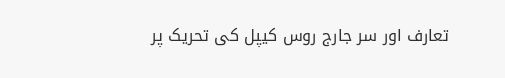تعارف اور سر جارج روس کیپل کی تحریک پر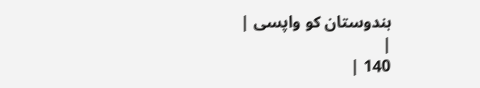ہندوستان کو واپسی |
|
140 |